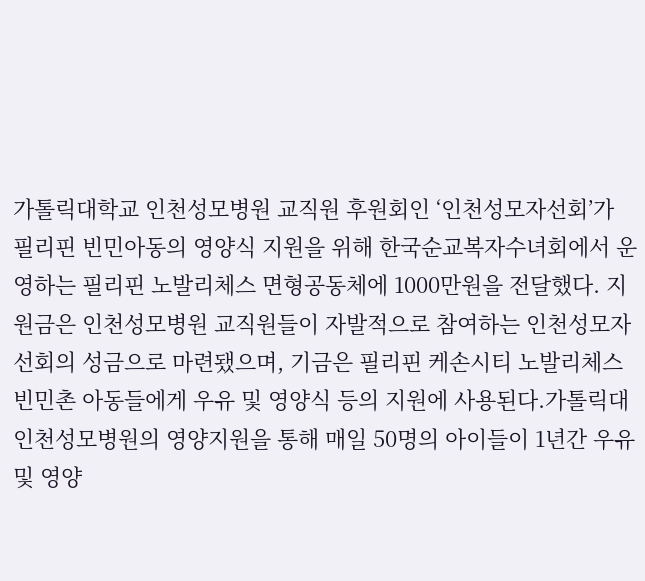가톨릭대학교 인천성모병원 교직원 후원회인 ‘인천성모자선회’가 필리핀 빈민아동의 영양식 지원을 위해 한국순교복자수녀회에서 운영하는 필리핀 노발리체스 면형공동체에 1000만원을 전달했다. 지원금은 인천성모병원 교직원들이 자발적으로 참여하는 인천성모자선회의 성금으로 마련됐으며, 기금은 필리핀 케손시티 노발리체스 빈민촌 아동들에게 우유 및 영양식 등의 지원에 사용된다.가톨릭대 인천성모병원의 영양지원을 통해 매일 50명의 아이들이 1년간 우유 및 영양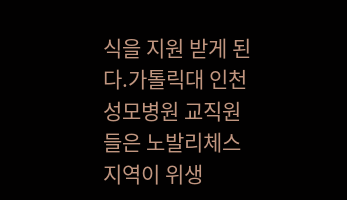식을 지원 받게 된다.가톨릭대 인천성모병원 교직원들은 노발리체스 지역이 위생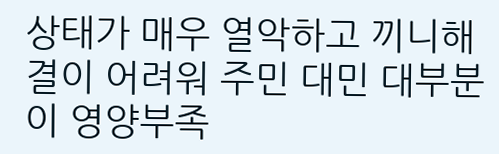상태가 매우 열악하고 끼니해결이 어려워 주민 대민 대부분이 영양부족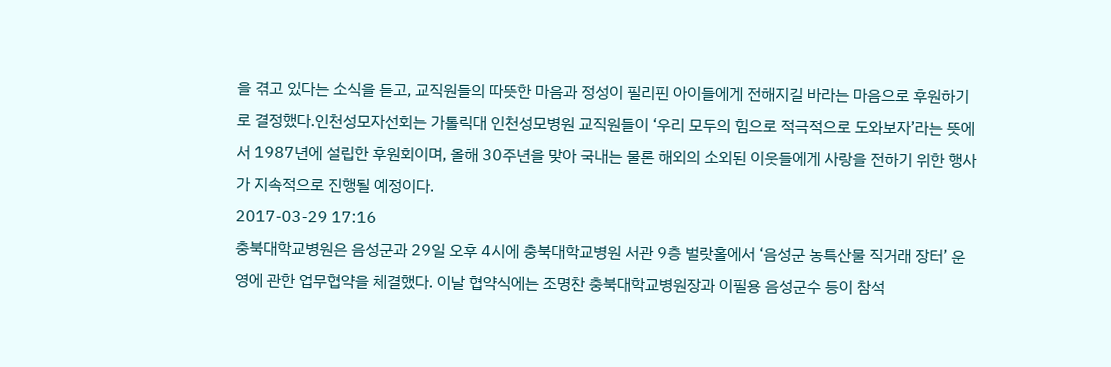을 겪고 있다는 소식을 듣고, 교직원들의 따뜻한 마음과 정성이 필리핀 아이들에게 전해지길 바라는 마음으로 후원하기로 결정했다.인천성모자선회는 가톨릭대 인천성모병원 교직원들이 ‘우리 모두의 힘으로 적극적으로 도와보자’라는 뜻에서 1987년에 설립한 후원회이며, 올해 30주년을 맞아 국내는 물론 해외의 소외된 이웃들에게 사랑을 전하기 위한 행사가 지속적으로 진행될 예정이다.
2017-03-29 17:16
충북대학교병원은 음성군과 29일 오후 4시에 충북대학교병원 서관 9층 벌랏홀에서 ‘음성군 농특산물 직거래 장터’ 운영에 관한 업무협약을 체결했다. 이날 협약식에는 조명찬 충북대학교병원장과 이필용 음성군수 등이 참석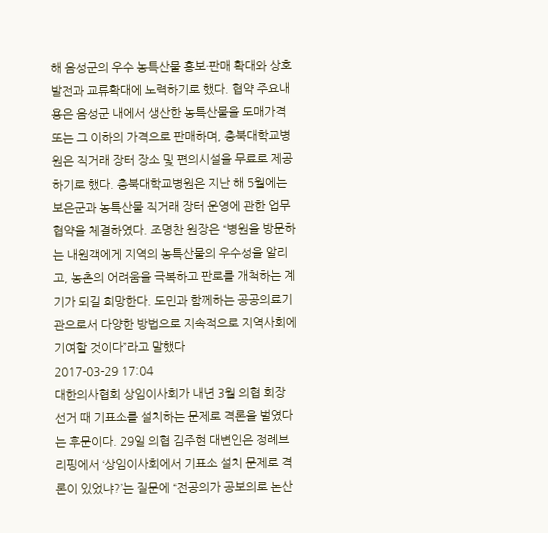해 음성군의 우수 농특산물 홍보·판매 확대와 상호발전과 교류확대에 노력하기로 했다. 협약 주요내용은 음성군 내에서 생산한 농특산물을 도매가격 또는 그 이하의 가격으로 판매하며, 충북대학교병원은 직거래 장터 장소 및 편의시설을 무료로 제공하기로 했다. 충북대학교병원은 지난 해 5월에는 보은군과 농특산물 직거래 장터 운영에 관한 업무협약을 체결하였다. 조명찬 원장은 “병원을 방문하는 내원객에게 지역의 농특산물의 우수성을 알리고, 농촌의 어려움을 극복하고 판로를 개척하는 계기가 되길 희망한다. 도민과 함께하는 공공의료기관으로서 다양한 방법으로 지속적으로 지역사회에 기여할 것이다”라고 말했다
2017-03-29 17:04
대한의사협회 상임이사회가 내년 3월 의협 회장 선거 때 기표소를 설치하는 문제로 격론을 벌였다는 후문이다. 29일 의협 김주현 대변인은 정례브리핑에서 ‘상임이사회에서 기표소 설치 문제로 격론이 있었냐?’는 질문에 “전공의가 공보의로 논산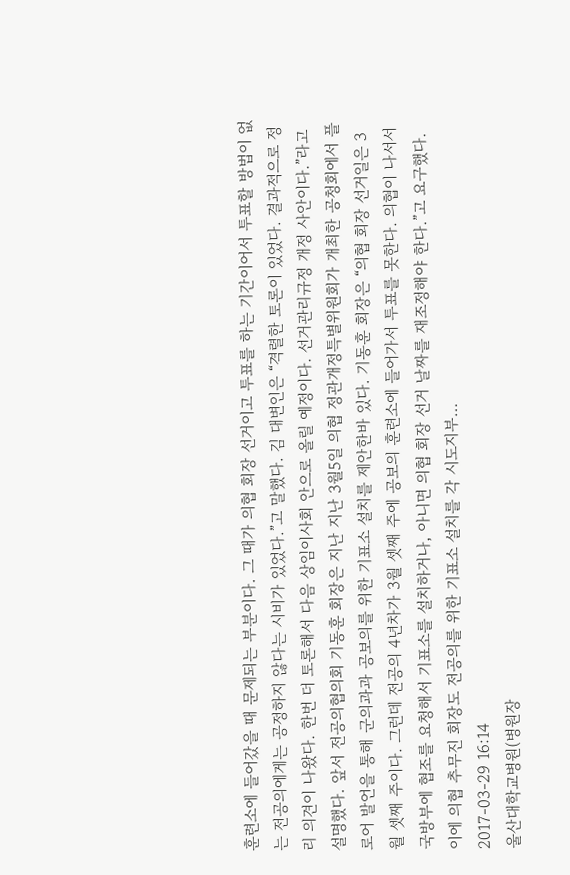훈련소에 들어갔을 때 문제되는 부분이다. 그 때가 의협 회장 선거이고 투표를 하는 기간이어서 투표할 방법이 없는 전공의에게는 공정하지 않다는 시비가 있었다.”고 말했다. 김 대변인은 “격렬한 토론이 있었다. 결과적으로 정리 의견이 나왔다. 한번 더 토론해서 다음 상임이사회 안으로 올릴 예정이다. 선거관리규정 개정 사안이다.”라고 설명했다. 앞서 전공의협의회 기동훈 회장은 지난 지난 3월5일 의협 정관개정특별위원회가 개최한 공청회에서 플로어 발언을 통해 군의과과 공보의를 위한 기표소 설치를 제안한바 있다. 기동훈 회장은 “의협 회장 선거일은 3월 셋째 주이다. 그런데 전공의 4년차가 3월 셋째 주에 공보의 훈련소에 들어가서 투표를 못한다. 의협이 나서서 국방부에 협조를 요청해서 기표소를 설치하거나, 아니면 의협 회장 선거 날짜를 재조정해야 한다.”고 요구했다. 이에 의협 추무진 회장도 전공의를 위한 기표소 설치를 각 시도지부…
2017-03-29 16:14
울산대학교병원(병원장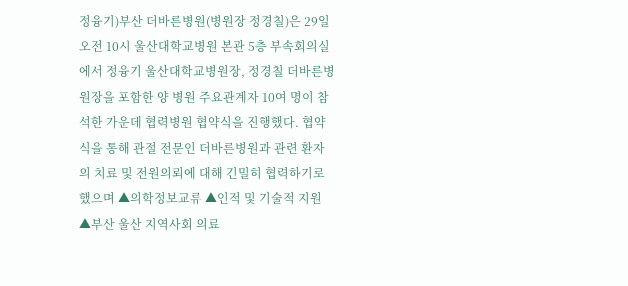정융기)부산 더바른병원(병원장 정경칠)은 29일 오전 10시 울산대학교병원 본관 5층 부속회의실에서 정융기 울산대학교병원장, 정경칠 더바른병원장을 포함한 양 병원 주요관계자 10여 명이 참석한 가운데 협력병원 협약식을 진행했다. 협약식을 통해 관절 전문인 더바른병원과 관련 환자의 치료 및 전원의뢰에 대해 긴밀히 협력하기로 했으며 ▲의학정보교류 ▲인적 및 기술적 지원 ▲부산 울산 지역사회 의료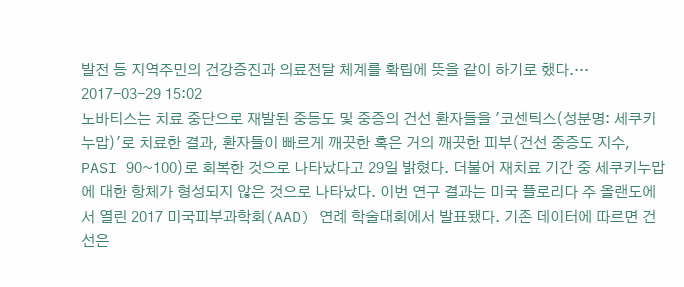발전 등 지역주민의 건강증진과 의료전달 체계를 확립에 뜻을 같이 하기로 했다.…
2017-03-29 15:02
노바티스는 치료 중단으로 재발된 중등도 및 중증의 건선 환자들을 '코센틱스(성분명: 세쿠키누맙)'로 치료한 결과, 환자들이 빠르게 깨끗한 혹은 거의 깨끗한 피부(건선 중증도 지수, PASI 90~100)로 회복한 것으로 나타났다고 29일 밝혔다. 더불어 재치료 기간 중 세쿠키누맙에 대한 항체가 형성되지 않은 것으로 나타났다. 이번 연구 결과는 미국 플로리다 주 올랜도에서 열린 2017 미국피부과학회(AAD) 연례 학술대회에서 발표됐다. 기존 데이터에 따르면 건선은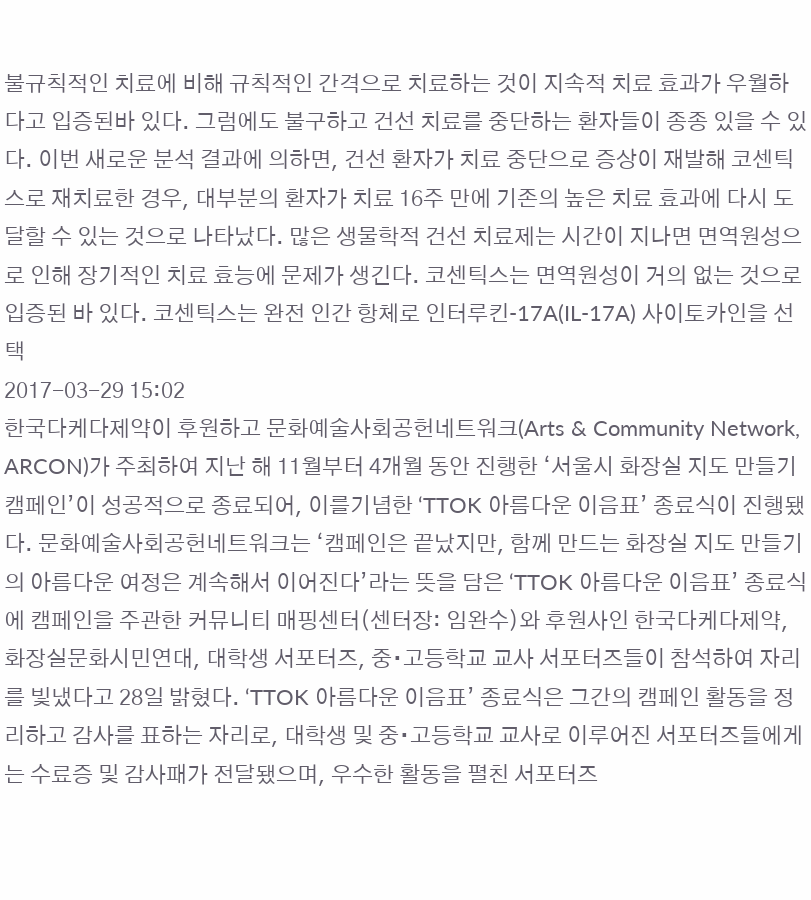불규칙적인 치료에 비해 규칙적인 간격으로 치료하는 것이 지속적 치료 효과가 우월하다고 입증된바 있다. 그럼에도 불구하고 건선 치료를 중단하는 환자들이 종종 있을 수 있다. 이번 새로운 분석 결과에 의하면, 건선 환자가 치료 중단으로 증상이 재발해 코센틱스로 재치료한 경우, 대부분의 환자가 치료 16주 만에 기존의 높은 치료 효과에 다시 도달할 수 있는 것으로 나타났다. 많은 생물학적 건선 치료제는 시간이 지나면 면역원성으로 인해 장기적인 치료 효능에 문제가 생긴다. 코센틱스는 면역원성이 거의 없는 것으로 입증된 바 있다. 코센틱스는 완전 인간 항체로 인터루킨-17A(IL-17A) 사이토카인을 선택
2017-03-29 15:02
한국다케다제약이 후원하고 문화예술사회공헌네트워크(Arts & Community Network, ARCON)가 주최하여 지난 해 11월부터 4개월 동안 진행한 ‘서울시 화장실 지도 만들기 캠페인’이 성공적으로 종료되어, 이를기념한 ‘TTOK 아름다운 이음표’ 종료식이 진행됐다. 문화예술사회공헌네트워크는 ‘캠페인은 끝났지만, 함께 만드는 화장실 지도 만들기의 아름다운 여정은 계속해서 이어진다’라는 뜻을 담은 ‘TTOK 아름다운 이음표’ 종료식에 캠페인을 주관한 커뮤니티 매핑센터(센터장: 임완수)와 후원사인 한국다케다제약, 화장실문화시민연대, 대학생 서포터즈, 중∙고등학교 교사 서포터즈들이 참석하여 자리를 빛냈다고 28일 밝혔다. ‘TTOK 아름다운 이음표’ 종료식은 그간의 캠페인 활동을 정리하고 감사를 표하는 자리로, 대학생 및 중∙고등학교 교사로 이루어진 서포터즈들에게는 수료증 및 감사패가 전달됐으며, 우수한 활동을 펼친 서포터즈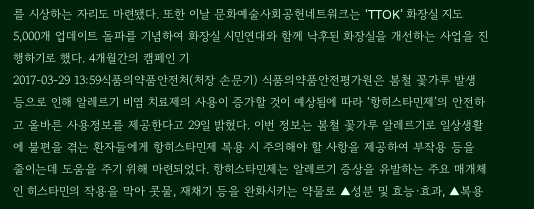를 시상하는 자리도 마련됐다. 또한 이날 문화예술사회공헌네트워크는 ‘TTOK’ 화장실 지도 5,000개 업데이트 돌파를 기념하여 화장실 시민연대와 함께 낙후된 화장실을 개선하는 사업을 진행하기로 했다. 4개월간의 캠페인 기
2017-03-29 13:59식품의약품안전처(처장 손문기) 식품의약품안전평가원은 봄철 꽃가루 발생 등으로 인해 알레르기 비염 치료제의 사용이 증가할 것이 예상됨에 따라 ‘항히스타민제’의 안전하고 올바른 사용정보를 제공한다고 29일 밝혔다. 이번 정보는 봄철 꽃가루 알레르기로 일상생활에 불편을 겪는 환자들에게 항히스타민제 복용 시 주의해야 할 사항을 제공하여 부작용 등을 줄이는데 도움을 주기 위해 마련되었다. 항히스타민제는 알레르기 증상을 유발하는 주요 매개체인 히스타민의 작용을 막아 콧물, 재채기 등을 완화시키는 약물로 ▲성분 및 효능·효과, ▲복용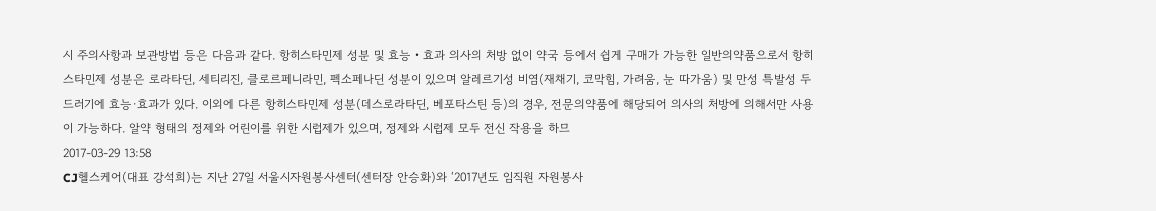시 주의사항과 보관방법 등은 다음과 같다. 항히스타민제 성분 및 효능‧효과 의사의 처방 없이 약국 등에서 쉽게 구매가 가능한 일반의약품으로서 항히스타민제 성분은 로라타딘, 세티리진, 클로르페니라민, 펙소페나딘 성분이 있으며 알레르기성 비염(재채기, 코막힘, 가려움, 눈 따가움) 및 만성 특발성 두드러기에 효능·효과가 있다. 이외에 다른 항히스타민제 성분(데스로라타딘, 베포타스틴 등)의 경우, 전문의약품에 해당되어 의사의 처방에 의해서만 사용이 가능하다. 알약 형태의 정제와 어린이를 위한 시럽제가 있으며, 정제와 시럽제 모두 전신 작용을 하므
2017-03-29 13:58
CJ헬스케어(대표 강석희)는 지난 27일 서울시자원봉사센터(센터장 안승화)와 ‘2017년도 임직원 자원봉사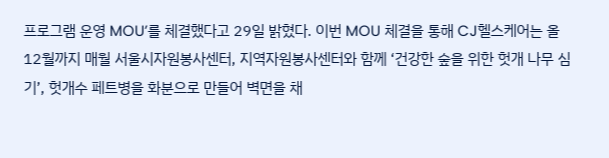프로그램 운영 MOU’를 체결했다고 29일 밝혔다. 이번 MOU 체결을 통해 CJ헬스케어는 올 12월까지 매월 서울시자원봉사센터, 지역자원봉사센터와 함께 ‘건강한 숲을 위한 헛개 나무 심기’, 헛개수 페트병을 화분으로 만들어 벽면을 채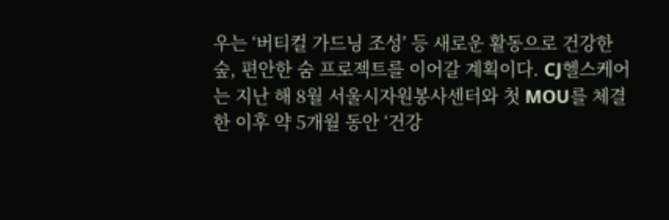우는 ‘버티컬 가드닝 조성’ 등 새로운 활동으로 건강한 숲, 편안한 숨 프로젝트를 이어갈 계획이다. CJ헬스케어는 지난 해 8월 서울시자원봉사센터와 첫 MOU를 체결한 이후 약 5개월 동안 ‘건강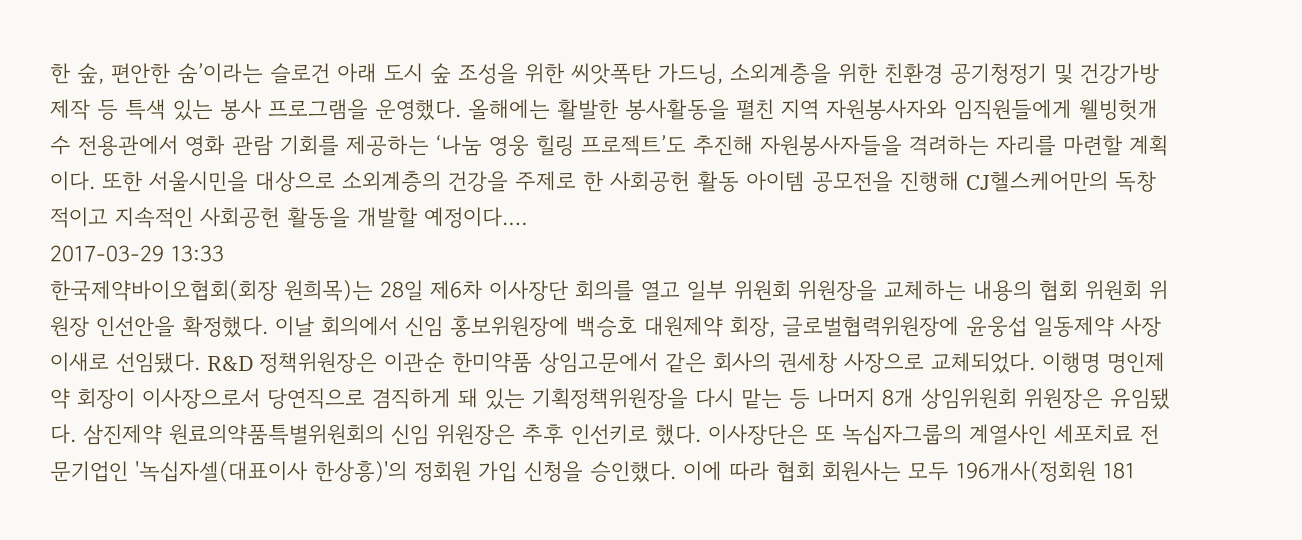한 숲, 편안한 숨’이라는 슬로건 아래 도시 숲 조성을 위한 씨앗폭탄 가드닝, 소외계층을 위한 친환경 공기청정기 및 건강가방 제작 등 특색 있는 봉사 프로그램을 운영했다. 올해에는 활발한 봉사활동을 펼친 지역 자원봉사자와 임직원들에게 웰빙헛개수 전용관에서 영화 관람 기회를 제공하는 ‘나눔 영웅 힐링 프로젝트’도 추진해 자원봉사자들을 격려하는 자리를 마련할 계획이다. 또한 서울시민을 대상으로 소외계층의 건강을 주제로 한 사회공헌 활동 아이템 공모전을 진행해 CJ헬스케어만의 독창적이고 지속적인 사회공헌 활동을 개발할 예정이다.…
2017-03-29 13:33
한국제약바이오협회(회장 원희목)는 28일 제6차 이사장단 회의를 열고 일부 위원회 위원장을 교체하는 내용의 협회 위원회 위원장 인선안을 확정했다. 이날 회의에서 신임 홍보위원장에 백승호 대원제약 회장, 글로벌협력위원장에 윤웅섭 일동제약 사장이새로 선임됐다. R&D 정책위원장은 이관순 한미약품 상임고문에서 같은 회사의 권세창 사장으로 교체되었다. 이행명 명인제약 회장이 이사장으로서 당연직으로 겸직하게 돼 있는 기획정책위원장을 다시 맡는 등 나머지 8개 상임위원회 위원장은 유임됐다. 삼진제약 원료의약품특별위원회의 신임 위원장은 추후 인선키로 했다. 이사장단은 또 녹십자그룹의 계열사인 세포치료 전문기업인 '녹십자셀(대표이사 한상흥)'의 정회원 가입 신청을 승인했다. 이에 따라 협회 회원사는 모두 196개사(정회원 181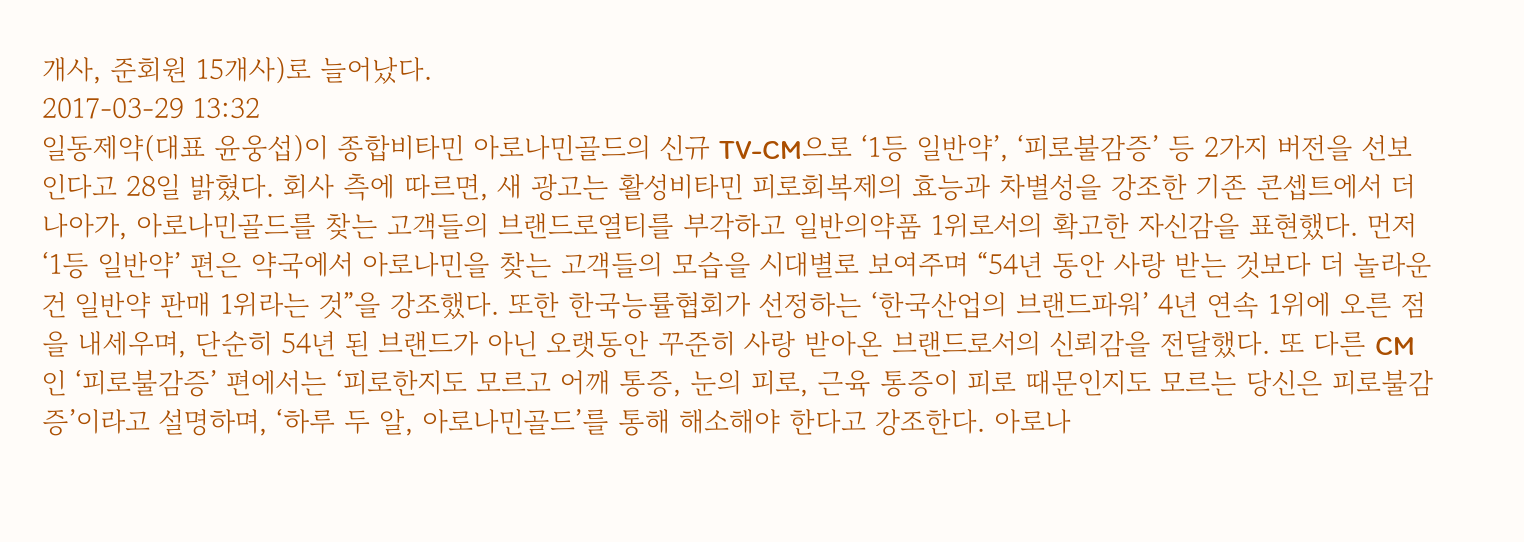개사, 준회원 15개사)로 늘어났다.
2017-03-29 13:32
일동제약(대표 윤웅섭)이 종합비타민 아로나민골드의 신규 TV-CM으로 ‘1등 일반약’, ‘피로불감증’ 등 2가지 버전을 선보인다고 28일 밝혔다. 회사 측에 따르면, 새 광고는 활성비타민 피로회복제의 효능과 차별성을 강조한 기존 콘셉트에서 더 나아가, 아로나민골드를 찾는 고객들의 브랜드로열티를 부각하고 일반의약품 1위로서의 확고한 자신감을 표현했다. 먼저 ‘1등 일반약’ 편은 약국에서 아로나민을 찾는 고객들의 모습을 시대별로 보여주며 “54년 동안 사랑 받는 것보다 더 놀라운 건 일반약 판매 1위라는 것”을 강조했다. 또한 한국능률협회가 선정하는 ‘한국산업의 브랜드파워’ 4년 연속 1위에 오른 점을 내세우며, 단순히 54년 된 브랜드가 아닌 오랫동안 꾸준히 사랑 받아온 브랜드로서의 신뢰감을 전달했다. 또 다른 CM인 ‘피로불감증’ 편에서는 ‘피로한지도 모르고 어깨 통증, 눈의 피로, 근육 통증이 피로 때문인지도 모르는 당신은 피로불감증’이라고 설명하며, ‘하루 두 알, 아로나민골드’를 통해 해소해야 한다고 강조한다. 아로나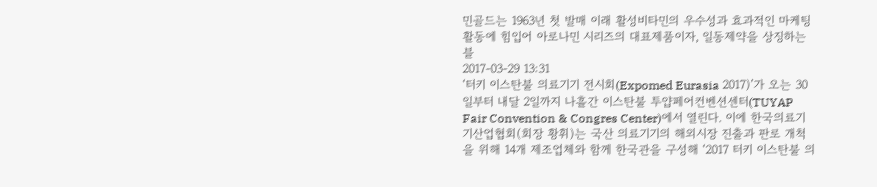민골드는 1963년 첫 발매 이래 활성비타민의 우수성과 효과적인 마케팅활동에 힘입어 아로나민 시리즈의 대표제품이자, 일동제약을 상징하는 블
2017-03-29 13:31
‘터키 이스탄불 의료기기 전시회(Expomed Eurasia 2017)’가 오는 30일부터 내달 2일까지 나흘간 이스탄불 투얍페어컨벤션센터(TUYAP Fair Convention & Congres Center)에서 열린다. 이에 한국의료기기산업협회(회장 황휘)는 국산 의료기기의 해외시장 진출과 판로 개척을 위해 14개 제조업체와 함께 한국관을 구성해 ‘2017 터키 이스탄불 의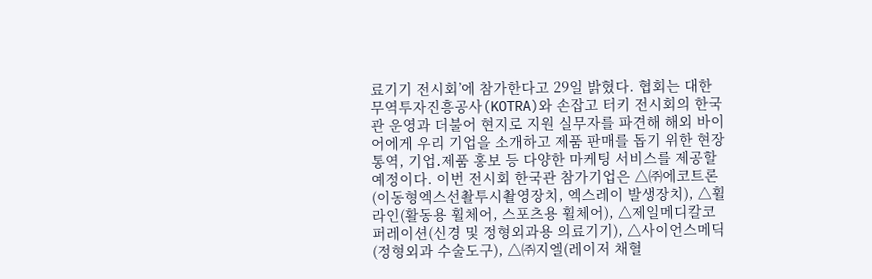료기기 전시회’에 참가한다고 29일 밝혔다. 협회는 대한무역투자진흥공사(KOTRA)와 손잡고 터키 전시회의 한국관 운영과 더불어 현지로 지원 실무자를 파견해 해외 바이어에게 우리 기업을 소개하고 제품 판매를 돕기 위한 현장통역, 기업․제품 홍보 등 다양한 마케팅 서비스를 제공할 예정이다. 이번 전시회 한국관 참가기업은 △㈜에코트론(이동형엑스선촬투시촬영장치, 엑스레이 발생장치), △휠라인(활동용 휠체어, 스포츠용 휠체어), △제일메디칼코퍼레이션(신경 및 정형외과용 의료기기), △사이언스메딕(정형외과 수술도구), △㈜지엘(레이저 채혈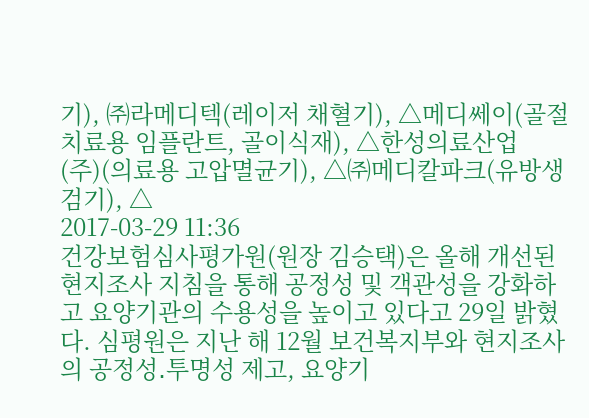기), ㈜라메디텍(레이저 채혈기), △메디쎄이(골절치료용 임플란트, 골이식재), △한성의료산업(주)(의료용 고압멸균기), △㈜메디칼파크(유방생검기), △
2017-03-29 11:36
건강보험심사평가원(원장 김승택)은 올해 개선된 현지조사 지침을 통해 공정성 및 객관성을 강화하고 요양기관의 수용성을 높이고 있다고 29일 밝혔다. 심평원은 지난 해 12월 보건복지부와 현지조사의 공정성․투명성 제고, 요양기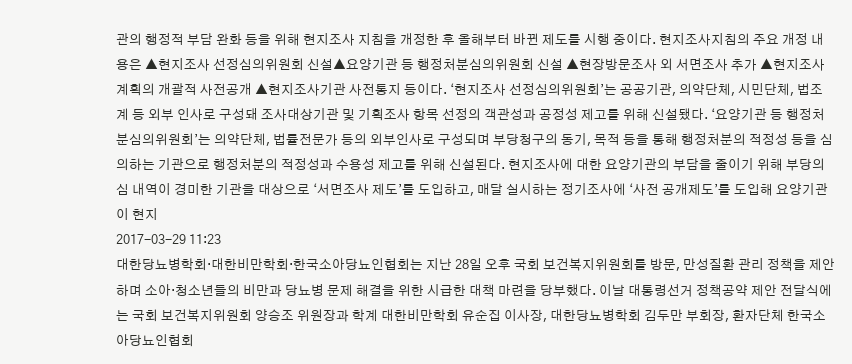관의 행정적 부담 완화 등을 위해 현지조사 지침을 개정한 후 올해부터 바뀐 제도를 시행 중이다. 현지조사지침의 주요 개정 내용은 ▲현지조사 선정심의위원회 신설▲요양기관 등 행정처분심의위원회 신설 ▲현장방문조사 외 서면조사 추가 ▲현지조사 계획의 개괄적 사전공개 ▲현지조사기관 사전통지 등이다. ‘현지조사 선정심의위원회’는 공공기관, 의약단체, 시민단체, 법조계 등 외부 인사로 구성돼 조사대상기관 및 기획조사 항목 선정의 객관성과 공정성 제고를 위해 신설됐다. ‘요양기관 등 행정처분심의위원회’는 의약단체, 법률전문가 등의 외부인사로 구성되며 부당청구의 동기, 목적 등을 통해 행정처분의 적정성 등을 심의하는 기관으로 행정처분의 적정성과 수용성 제고를 위해 신설된다. 현지조사에 대한 요양기관의 부담을 줄이기 위해 부당의심 내역이 경미한 기관을 대상으로 ‘서면조사 제도’를 도입하고, 매달 실시하는 정기조사에 ‘사전 공개제도’를 도입해 요양기관이 현지
2017-03-29 11:23
대한당뇨병학회·대한비만학회·한국소아당뇨인협회는 지난 28일 오후 국회 보건복지위원회를 방문, 만성질환 관리 정책을 제안하며 소아·청소년들의 비만과 당뇨병 문제 해결을 위한 시급한 대책 마련을 당부했다. 이날 대통령선거 정책공약 제안 전달식에는 국회 보건복지위원회 양승조 위원장과 학계 대한비만학회 유순집 이사장, 대한당뇨병학회 김두만 부회장, 환자단체 한국소아당뇨인협회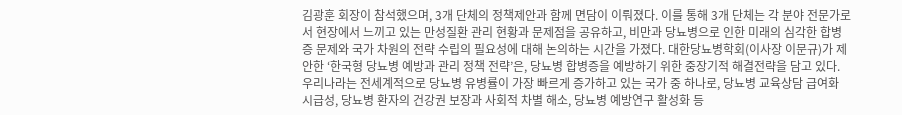김광훈 회장이 참석했으며, 3개 단체의 정책제안과 함께 면담이 이뤄졌다. 이를 통해 3개 단체는 각 분야 전문가로서 현장에서 느끼고 있는 만성질환 관리 현황과 문제점을 공유하고, 비만과 당뇨병으로 인한 미래의 심각한 합병증 문제와 국가 차원의 전략 수립의 필요성에 대해 논의하는 시간을 가졌다. 대한당뇨병학회(이사장 이문규)가 제안한 ‘한국형 당뇨병 예방과 관리 정책 전략’은, 당뇨병 합병증을 예방하기 위한 중장기적 해결전략을 담고 있다. 우리나라는 전세계적으로 당뇨병 유병률이 가장 빠르게 증가하고 있는 국가 중 하나로, 당뇨병 교육상담 급여화 시급성, 당뇨병 환자의 건강권 보장과 사회적 차별 해소, 당뇨병 예방연구 활성화 등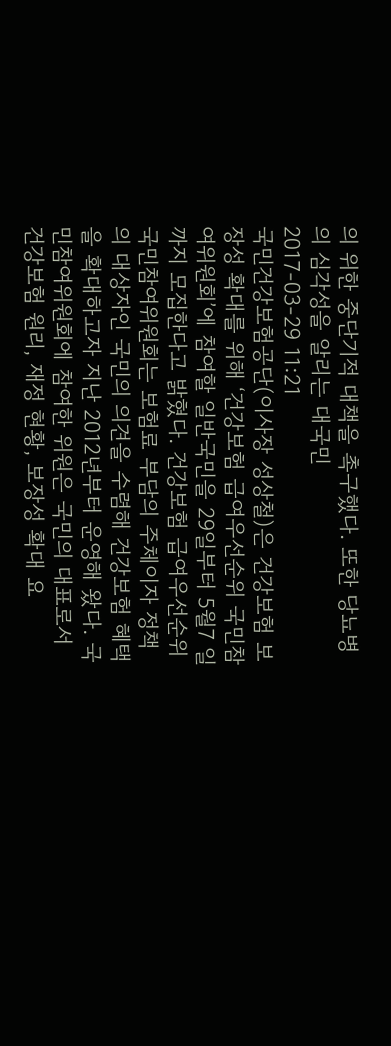의 위한 중단기적 대책을 촉구했다. 또한 당뇨병의 심각성을 알리는 대국민
2017-03-29 11:21
국민건강보험공단(이사장 성상철)은 건강보험 보장성 확대를 위해 ‘건강보험 급여우선순위 국민참여위원회’에 참여할 일반국민을 29일부터 5월7 일까지 모집한다고 밝혔다. 건강보험 급여우선순위 국민참여위원회는 보험료 부담의 주체이자 정책의 대상자인 국민의 의견을 수렴해 건강보험 혜택을 확대하고자 지난 2012년부터 운영해 왔다. 국민참여위원회에 참여한 위원은 국민의 대표로서 건강보험 원리, 재정 현황, 보장성 확대 요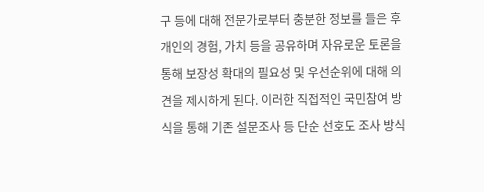구 등에 대해 전문가로부터 충분한 정보를 들은 후 개인의 경험, 가치 등을 공유하며 자유로운 토론을 통해 보장성 확대의 필요성 및 우선순위에 대해 의견을 제시하게 된다. 이러한 직접적인 국민참여 방식을 통해 기존 설문조사 등 단순 선호도 조사 방식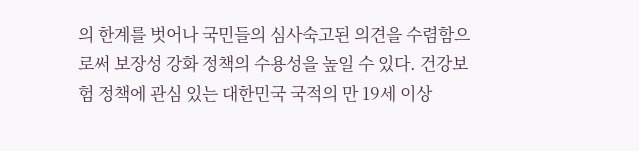의 한계를 벗어나 국민들의 심사숙고된 의견을 수렴함으로써 보장성 강화 정책의 수용성을 높일 수 있다. 건강보험 정책에 관심 있는 대한민국 국적의 만 19세 이상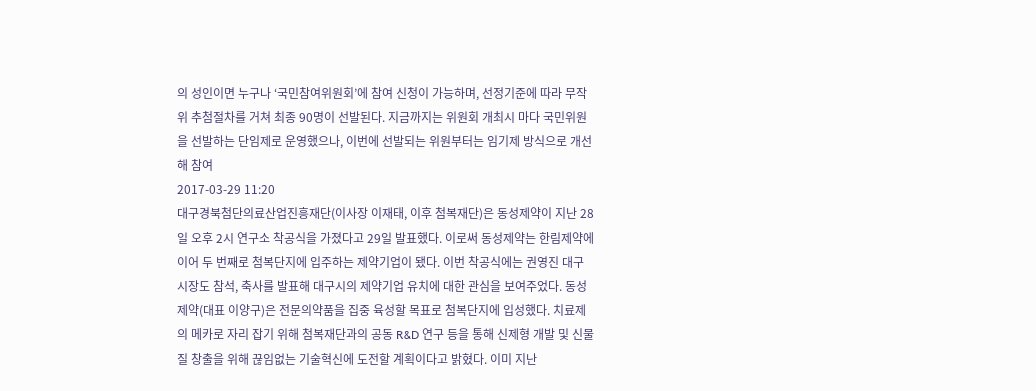의 성인이면 누구나 ‘국민참여위원회’에 참여 신청이 가능하며, 선정기준에 따라 무작위 추첨절차를 거쳐 최종 90명이 선발된다. 지금까지는 위원회 개최시 마다 국민위원을 선발하는 단임제로 운영했으나, 이번에 선발되는 위원부터는 임기제 방식으로 개선해 참여
2017-03-29 11:20
대구경북첨단의료산업진흥재단(이사장 이재태, 이후 첨복재단)은 동성제약이 지난 28일 오후 2시 연구소 착공식을 가졌다고 29일 발표했다. 이로써 동성제약는 한림제약에 이어 두 번째로 첨복단지에 입주하는 제약기업이 됐다. 이번 착공식에는 권영진 대구시장도 참석, 축사를 발표해 대구시의 제약기업 유치에 대한 관심을 보여주었다. 동성제약(대표 이양구)은 전문의약품을 집중 육성할 목표로 첨복단지에 입성했다. 치료제의 메카로 자리 잡기 위해 첨복재단과의 공동 R&D 연구 등을 통해 신제형 개발 및 신물질 창출을 위해 끊임없는 기술혁신에 도전할 계획이다고 밝혔다. 이미 지난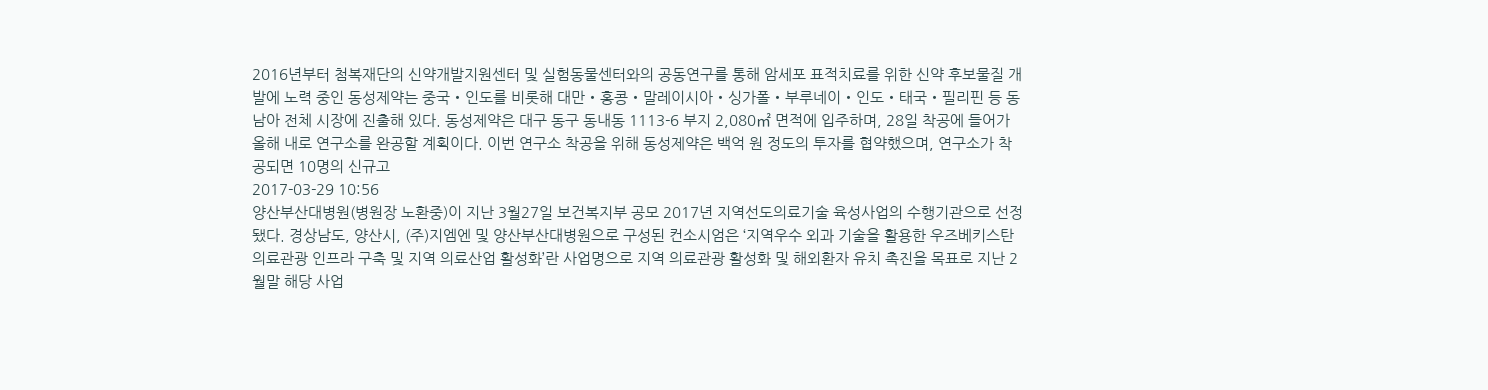2016년부터 첨복재단의 신약개발지원센터 및 실험동물센터와의 공동연구를 통해 암세포 표적치료를 위한 신약 후보물질 개발에 노력 중인 동성제약는 중국‧인도를 비롯해 대만‧홍콩‧말레이시아‧싱가폴‧부루네이‧인도‧태국‧필리핀 등 동남아 전체 시장에 진출해 있다. 동성제약은 대구 동구 동내동 1113-6 부지 2,080㎡ 면적에 입주하며, 28일 착공에 들어가 올해 내로 연구소를 완공할 계획이다. 이번 연구소 착공을 위해 동성제약은 백억 원 정도의 투자를 협약했으며, 연구소가 착공되면 10명의 신규고
2017-03-29 10:56
양산부산대병원(병원장 노환중)이 지난 3월27일 보건복지부 공모 2017년 지역선도의료기술 육성사업의 수행기관으로 선정됐다. 경상남도, 양산시, (주)지엠엔 및 양산부산대병원으로 구성된 컨소시엄은 ‘지역우수 외과 기술을 활용한 우즈베키스탄 의료관광 인프라 구축 및 지역 의료산업 활성화’란 사업명으로 지역 의료관광 활성화 및 해외환자 유치 촉진을 목표로 지난 2월말 해당 사업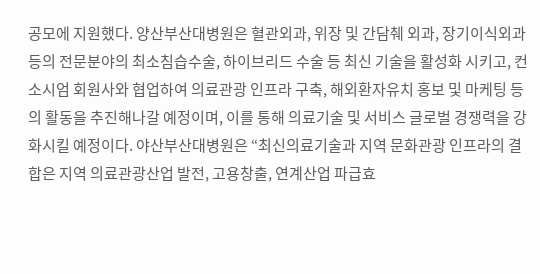공모에 지원했다. 양산부산대병원은 혈관외과, 위장 및 간담췌 외과, 장기이식외과 등의 전문분야의 최소침습수술, 하이브리드 수술 등 최신 기술을 활성화 시키고, 컨소시엄 회원사와 협업하여 의료관광 인프라 구축, 해외환자유치 홍보 및 마케팅 등의 활동을 추진해나갈 예정이며, 이를 통해 의료기술 및 서비스 글로벌 경쟁력을 강화시킬 예정이다. 야산부산대병원은 “최신의료기술과 지역 문화관광 인프라의 결합은 지역 의료관광산업 발전, 고용창출, 연계산업 파급효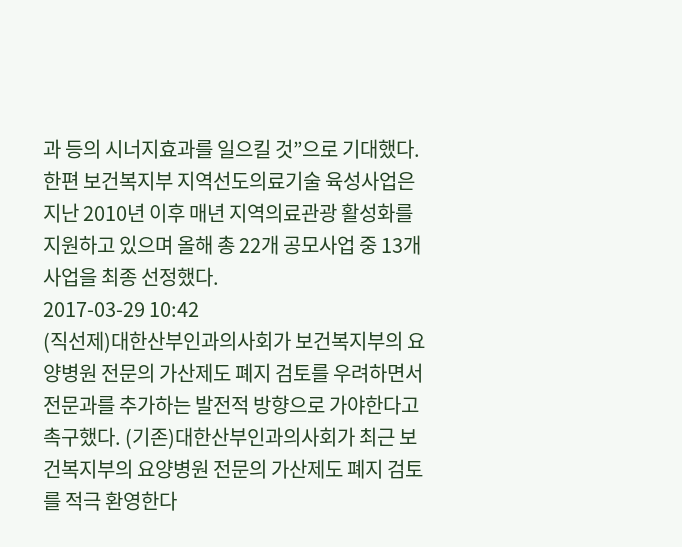과 등의 시너지효과를 일으킬 것”으로 기대했다. 한편 보건복지부 지역선도의료기술 육성사업은 지난 2010년 이후 매년 지역의료관광 활성화를 지원하고 있으며 올해 총 22개 공모사업 중 13개 사업을 최종 선정했다.
2017-03-29 10:42
(직선제)대한산부인과의사회가 보건복지부의 요양병원 전문의 가산제도 폐지 검토를 우려하면서 전문과를 추가하는 발전적 방향으로 가야한다고 촉구했다. (기존)대한산부인과의사회가 최근 보건복지부의 요양병원 전문의 가산제도 폐지 검토를 적극 환영한다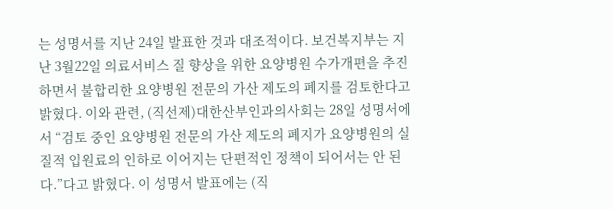는 성명서를 지난 24일 발표한 것과 대조적이다. 보건복지부는 지난 3월22일 의료서비스 질 향상을 위한 요양병원 수가개편을 추진하면서 불합리한 요양병원 전문의 가산 제도의 폐지를 검토한다고 밝혔다. 이와 관련, (직선제)대한산부인과의사회는 28일 성명서에서 “검토 중인 요양병원 전문의 가산 제도의 폐지가 요양병원의 실질적 입원료의 인하로 이어지는 단편적인 정책이 되어서는 안 된다.”다고 밝혔다. 이 성명서 발표에는 (직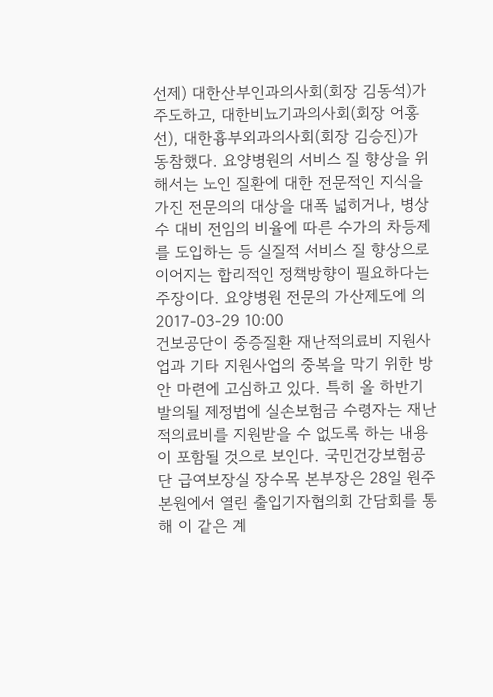선제) 대한산부인과의사회(회장 김동석)가 주도하고, 대한비뇨기과의사회(회장 어홍선), 대한흉부외과의사회(회장 김승진)가 동참했다. 요양병원의 서비스 질 향상을 위해서는 노인 질환에 대한 전문적인 지식을 가진 전문의의 대상을 대폭 넓히거나, 병상 수 대비 전임의 비율에 따른 수가의 차등제를 도입하는 등 실질적 서비스 질 향상으로 이어지는 합리적인 정책방향이 필요하다는 주장이다. 요양병원 전문의 가산제도에 의
2017-03-29 10:00
건보공단이 중증질환 재난적의료비 지원사업과 기타 지원사업의 중복을 막기 위한 방안 마련에 고심하고 있다. 특히 올 하반기 발의될 제정법에 실손보험금 수령자는 재난적의료비를 지원받을 수 없도록 하는 내용이 포함될 것으로 보인다. 국민건강보험공단 급여보장실 장수목 본부장은 28일 원주 본원에서 열린 출입기자협의회 간담회를 통해 이 같은 계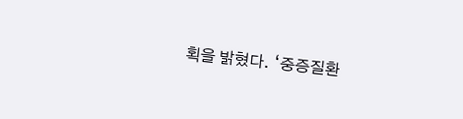획을 밝혔다. ‘중증질환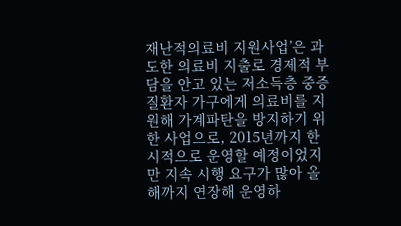재난적의료비 지원사업’은 과도한 의료비 지출로 경제적 부담을 안고 있는 저소득층 중증질환자 가구에게 의료비를 지원해 가계파탄을 방지하기 위한 사업으로, 2015년까지 한시적으로 운영할 예정이었지만 지속 시행 요구가 많아 올해까지 연장해 운영하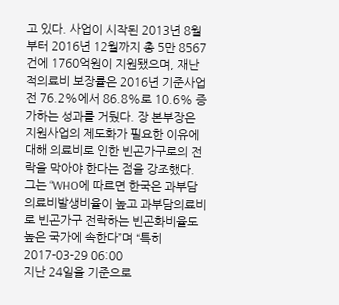고 있다. 사업이 시작된 2013년 8월부터 2016년 12월까지 총 5만 8567건에 1760억원이 지원됐으며, 재난적의료비 보장률은 2016년 기준사업 전 76.2%에서 86.8%로 10.6% 증가하는 성과를 거뒀다. 장 본부장은 지원사업의 제도화가 필요한 이유에 대해 의료비로 인한 빈곤가구로의 전락을 막아야 한다는 점을 강조했다. 그는 “WHO에 따르면 한국은 과부담 의료비발생비율이 높고 과부담의료비로 빈곤가구 전락하는 빈곤화비율도 높은 국가에 속한다”며 “특히
2017-03-29 06:00
지난 24일을 기준으로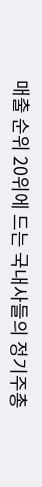매출 순위 20위에 드는 국내사들의 정기주총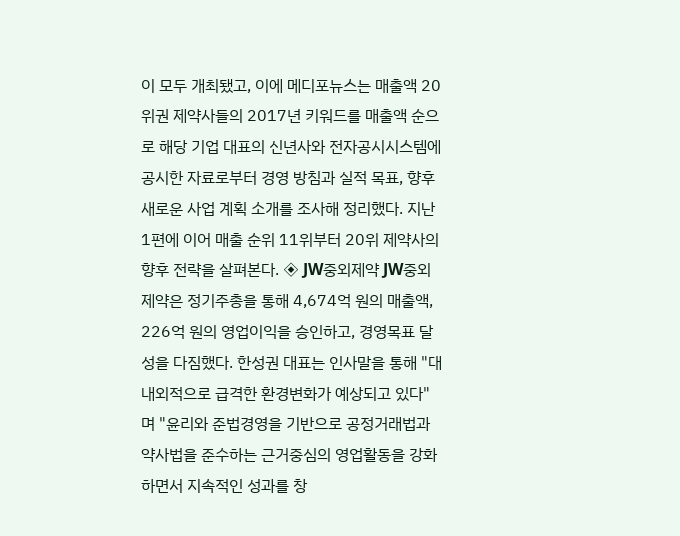이 모두 개최됐고, 이에 메디포뉴스는 매출액 20위권 제약사들의 2017년 키워드를 매출액 순으로 해당 기업 대표의 신년사와 전자공시시스템에 공시한 자료로부터 경영 방침과 실적 목표, 향후 새로운 사업 계획 소개를 조사해 정리했다. 지난 1편에 이어 매출 순위 11위부터 20위 제약사의 향후 전략을 살펴본다. ◈ JW중외제약 JW중외제약은 정기주총을 통해 4,674억 원의 매출액, 226억 원의 영업이익을 승인하고, 경영목표 달성을 다짐했다. 한성권 대표는 인사말을 통해 "대내외적으로 급격한 환경변화가 예상되고 있다"며 "윤리와 준법경영을 기반으로 공정거래법과 약사법을 준수하는 근거중심의 영업활동을 강화하면서 지속적인 성과를 창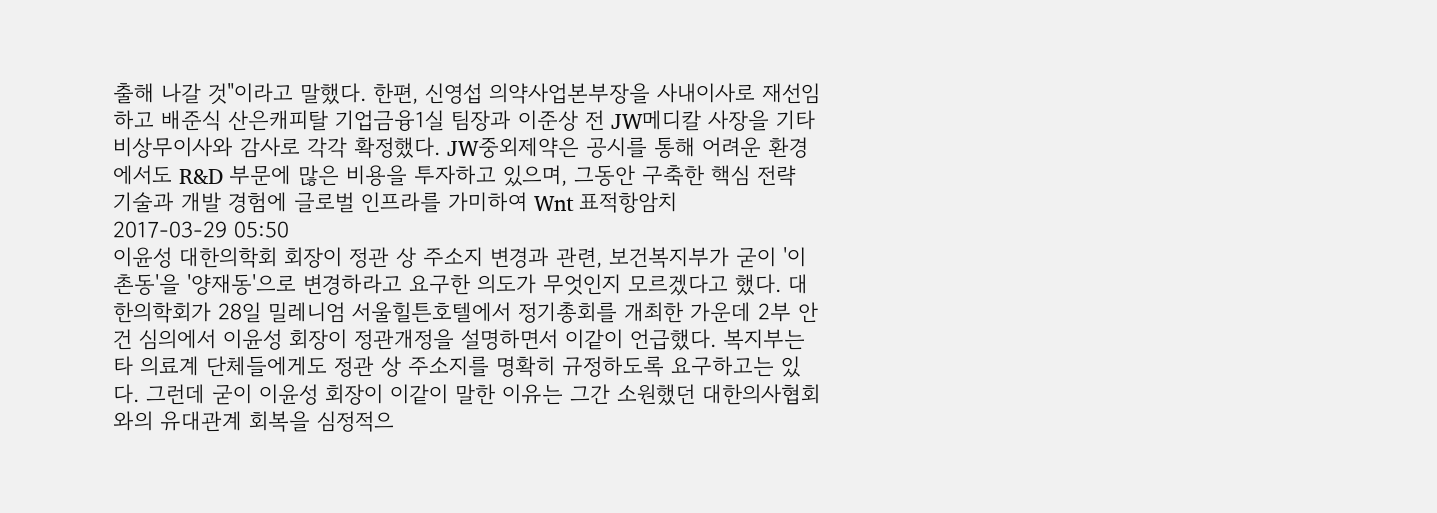출해 나갈 것"이라고 말했다. 한편, 신영섭 의약사업본부장을 사내이사로 재선임하고 배준식 산은캐피탈 기업금융1실 팀장과 이준상 전 JW메디칼 사장을 기타비상무이사와 감사로 각각 확정했다. JW중외제약은 공시를 통해 어려운 환경에서도 R&D 부문에 많은 비용을 투자하고 있으며, 그동안 구축한 핵심 전략 기술과 개발 경험에 글로벌 인프라를 가미하여 Wnt 표적항암치
2017-03-29 05:50
이윤성 대한의학회 회장이 정관 상 주소지 변경과 관련, 보건복지부가 굳이 '이촌동'을 '양재동'으로 변경하라고 요구한 의도가 무엇인지 모르겠다고 했다. 대한의학회가 28일 밀레니엄 서울힐튼호텔에서 정기총회를 개최한 가운데 2부 안건 심의에서 이윤성 회장이 정관개정을 설명하면서 이같이 언급했다. 복지부는 타 의료계 단체들에게도 정관 상 주소지를 명확히 규정하도록 요구하고는 있다. 그런데 굳이 이윤성 회장이 이같이 말한 이유는 그간 소원했던 대한의사협회와의 유대관계 회복을 심정적으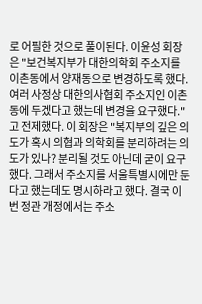로 어필한 것으로 풀이된다. 이윤성 회장은 "보건복지부가 대한의학회 주소지를 이촌동에서 양재동으로 변경하도록 했다. 여러 사정상 대한의사협회 주소지인 이촌동에 두겠다고 했는데 변경을 요구했다."고 전제했다. 이 회장은 "복지부의 깊은 의도가 혹시 의협과 의학회를 분리하려는 의도가 있나? 분리될 것도 아닌데 굳이 요구했다. 그래서 주소지를 서울특별시에만 둔다고 했는데도 명시하라고 했다. 결국 이번 정관 개정에서는 주소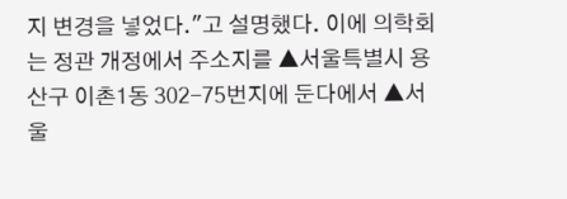지 변경을 넣었다."고 설명했다. 이에 의학회는 정관 개정에서 주소지를 ▲서울특별시 용산구 이촌1동 302-75번지에 둔다에서 ▲서울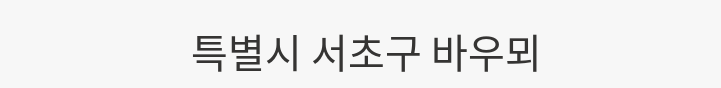특별시 서초구 바우뫼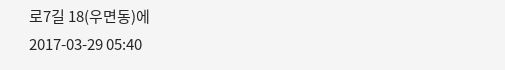로7길 18(우면동)에
2017-03-29 05:40